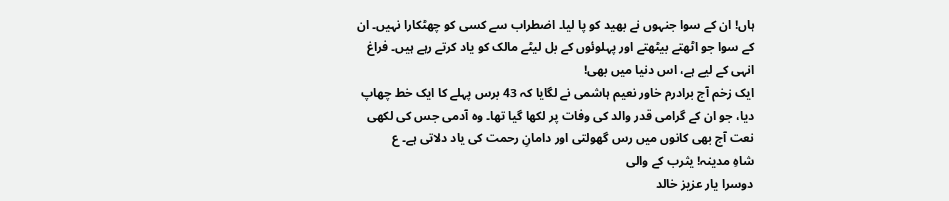ہاں! ان کے سوا جنہوں نے بھید کو پا لیا۔ اضطراب سے کسی کو چھٹکارا نہیں۔ ان کے سوا جو اٹھتے بیٹھتے اور پہلوئوں کے بل لیٹے مالک کو یاد کرتے رہے ہیں۔ فراغ انہی کے لیے ہے، اس دنیا میں بھی!
ایک زخم آج برادرم خاور نعیم ہاشمی نے لگایا کہ 43 برس پہلے کا ایک خط چھاپ دیا، جو ان کے گرامی قدر والد کی وفات پر لکھا گیا تھا۔ وہ آدمی جس کی لکھی نعت آج بھی کانوں میں رس گھولتی اور دامانِ رحمت کی یاد دلاتی ہے۔ ع
شاہِ مدینہ! یثرب کے والی
دوسرا یار عزیز خالد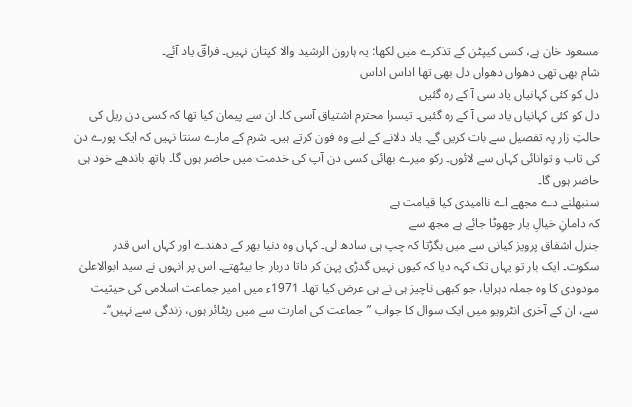مسعود خان ہے، کسی کیپٹن کے تذکرے میں لکھا: یہ ہارون الرشید والا کپتان نہیں۔ فراقؔ یاد آئے۔
شام بھی تھی دھواں دھواں دل بھی تھا اداس اداس
دل کو کئی کہانیاں یاد سی آ کے رہ گئیں
دل کو کئی کہانیاں یاد سی آ کے رہ گئیں۔ تیسرا محترم اشتیاق آسی کا۔ ان سے پیمان کیا تھا کہ کسی دن ریل کی حالتِ زار پہ تفصیل سے بات کریں گے۔ یاد دلانے کے لیے وہ فون کرتے ہیں۔ شرم کے مارے سنتا نہیں کہ ایک پورے دن کی تاب و توانائی کہاں سے لائوں۔ رکو میرے بھائی کسی دن آپ کی خدمت میں حاضر ہوں گا۔ ہاتھ باندھے خود ہی حاضر ہوں گا۔
سنبھلنے دے مجھے اے ناامیدی کیا قیامت ہے
کہ دامانِ خیالِ یار چھوٹا جائے ہے مجھ سے
جنرل اشفاق پرویز کیانی سے میں بگڑتا کہ چپ ہی سادھ لی۔ کہاں وہ دنیا بھر کے دھندے اور کہاں اس قدر سکوت۔ ایک بار تو یہاں تک کہہ دیا کہ کیوں نہیں گدڑی پہن کر داتا دربار جا بیٹھتے۔ اس پر انہوں نے سید ابوالاعلیٰ مودودی کا وہ جملہ دہرایا، جو کبھی ناچیز ہی نے ہی عرض کیا تھا۔ 1971ء میں امیر جماعت اسلامی کی حیثیت سے، ان کے آخری انٹرویو میں ایک سوال کا جواب ”جماعت کی امارت سے میں ریٹائر ہوں، زندگی سے نہیں‘‘۔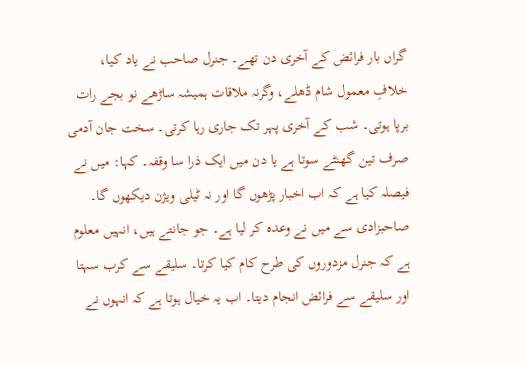گراں بار فرائض کے آخری دن تھے۔ جنرل صاحب نے یاد کیا، خلافِ معمول شام ڈھلے، وگرنہ ملاقات ہمیشہ ساڑھے نو بجے رات برپا ہوتی۔ شب کے آخری پہر تک جاری رہا کرتی۔ سخت جان آدمی صرف تین گھنٹے سوتا ہے یا دن میں ایک ذرا سا وقفہ۔ کہا: میں نے فیصلہ کیا ہے کہ اب اخبار پڑھوں گا اور نہ ٹیلی ویژن دیکھوں گا۔ صاحبزادی سے میں نے وعدہ کر لیا ہے۔ جو جانتے ہیں، انہیں معلوم ہے کہ جنرل مزدوروں کی طرح کام کیا کرتا۔ سلیقے سے کرب سہتا اور سلیقے سے فرائض انجام دیتا۔ اب یہ خیال ہوتا ہے کہ انہوں نے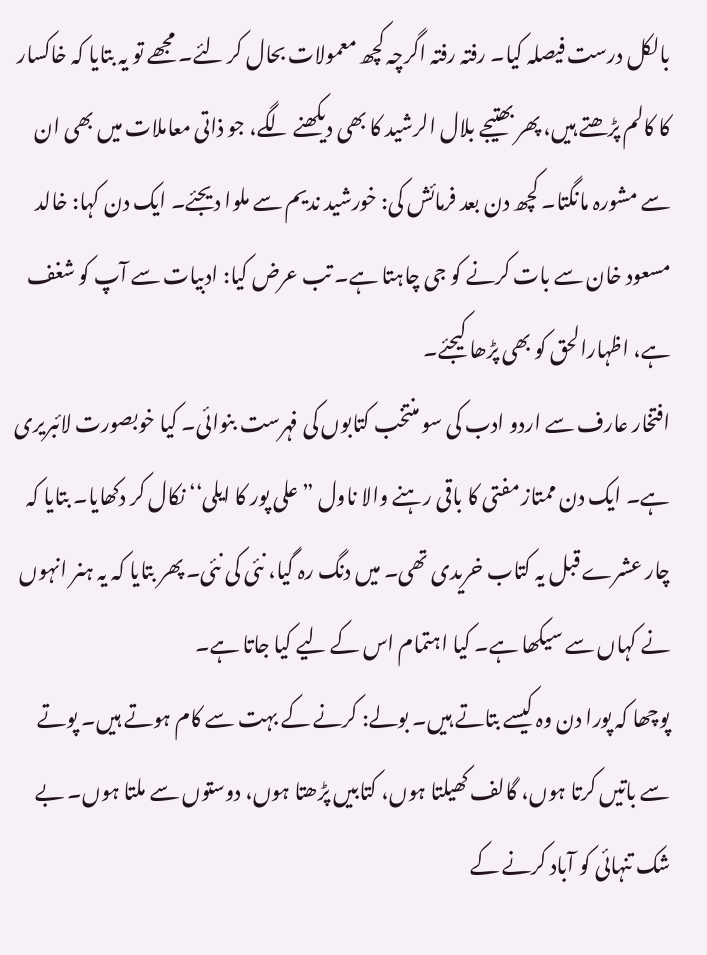بالکل درست فیصلہ کیا۔ رفتہ رفتہ اگرچہ کچھ معمولات بحال کر لئے۔ مجھے تو یہ بتایا کہ خاکسار کا کالم پڑھتے ہیں، پھر بھتیجے بلال الرشید کا بھی دیکھنے لگے، جو ذاتی معاملات میں بھی ان سے مشورہ مانگتا۔ کچھ دن بعد فرمائش کی: خورشید ندیم سے ملوا دیجئے۔ ایک دن کہا: خالد مسعود خان سے بات کرنے کو جی چاہتا ہے۔ تب عرض کیا: ادبیات سے آپ کو شغف ہے، اظہارالحق کو بھی پڑھا کیجئے۔
افتخار عارف سے اردو ادب کی سو منتخب کتابوں کی فہرست بنوائی۔ کیا خوبصورت لائبریری ہے۔ ایک دن ممتاز مفتی کا باقی رہنے والا ناول ”علی پور کا ایلی‘‘ نکال کر دکھایا۔ بتایا کہ چار عشرے قبل یہ کتاب خریدی تھی۔ میں دنگ رہ گیا، نئی کی نئی۔ پھر بتایا کہ یہ ہنر انہوں نے کہاں سے سیکھا ہے۔ کیا اہتمام اس کے لیے کیا جاتا ہے۔
پوچھا کہ پورا دن وہ کیسے بتاتے ہیں۔ بولے: کرنے کے بہت سے کام ہوتے ہیں۔ پوتے سے باتیں کرتا ہوں، گالف کھیلتا ہوں، کتابیں پڑھتا ہوں، دوستوں سے ملتا ہوں۔ بے شک تنہائی کو آباد کرنے کے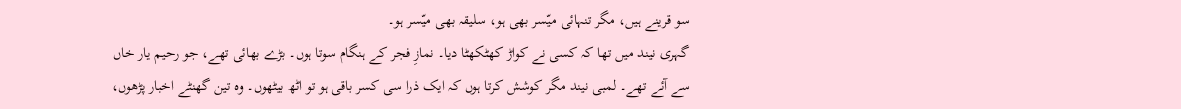سو قرینے ہیں، مگر تنہائی میّسر بھی ہو، سلیقہ بھی میّسر ہو۔
گہری نیند میں تھا کہ کسی نے کواڑ کھٹکھٹا دیا۔ نمازِ فجر کے ہنگام سوتا ہوں۔ بڑے بھائی تھے، جو رحیم یار خاں سے آئے تھے۔ لمبی نیند مگر کوشش کرتا ہوں کہ ایک ذرا سی کسر باقی ہو تو اٹھ بیٹھوں۔ وہ تین گھنٹے اخبار پڑھوں،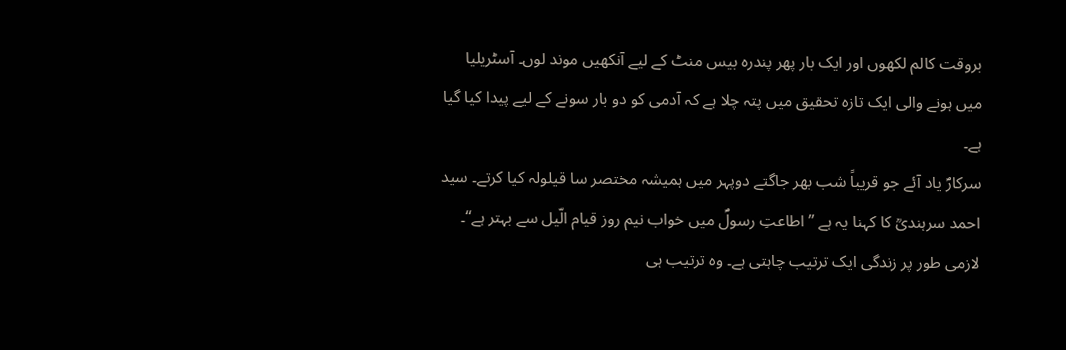بروقت کالم لکھوں اور ایک بار پھر پندرہ بیس منٹ کے لیے آنکھیں موند لوں۔ آسٹریلیا میں ہونے والی ایک تازہ تحقیق میں پتہ چلا ہے کہ آدمی کو دو بار سونے کے لیے پیدا کیا گیا ہے۔
سرکارؐ یاد آئے جو قریباً شب بھر جاگتے دوپہر میں ہمیشہ مختصر سا قیلولہ کیا کرتے۔ سید احمد سرہندیؒ کا کہنا یہ ہے ”اطاعتِ رسولؐ میں خواب نیم روز قیام الّیل سے بہتر ہے‘‘۔
لازمی طور پر زندگی ایک ترتیب چاہتی ہے۔ وہ ترتیب ہی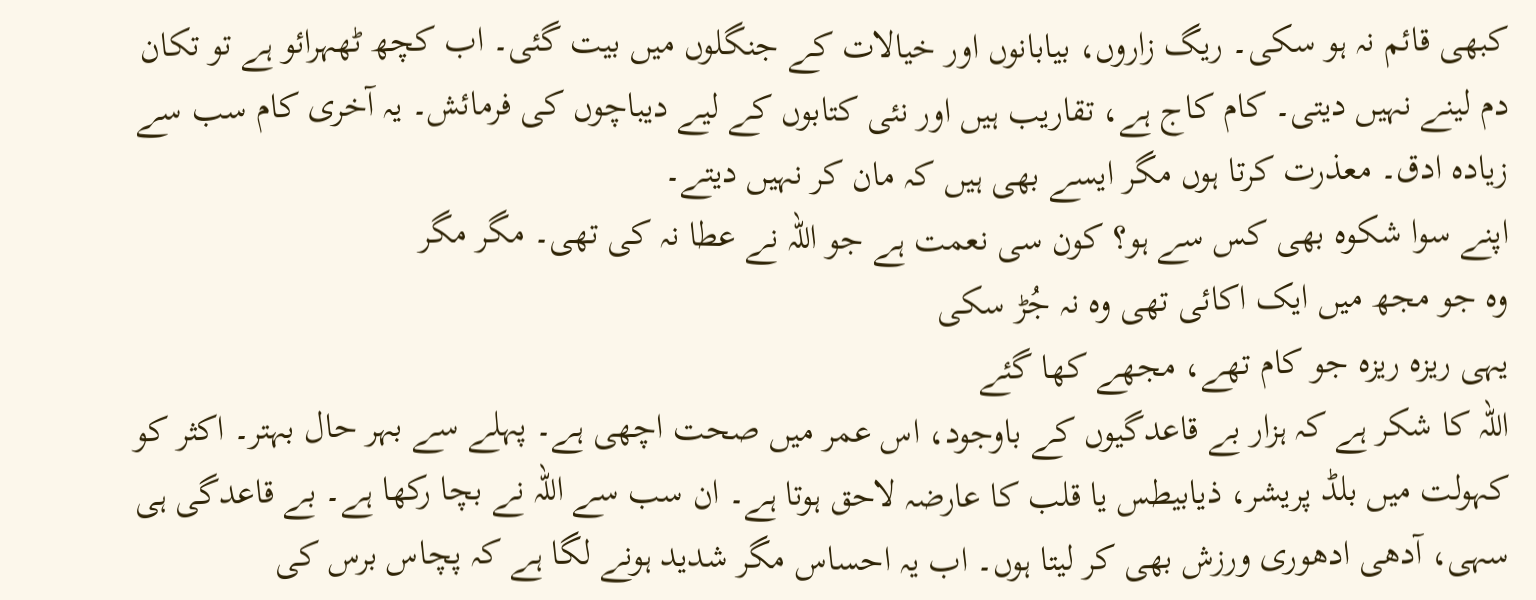کبھی قائم نہ ہو سکی۔ ریگ زاروں، بیابانوں اور خیالات کے جنگلوں میں بیت گئی۔ اب کچھ ٹھہرائو ہے تو تکان دم لینے نہیں دیتی۔ کام کاج ہے، تقاریب ہیں اور نئی کتابوں کے لیے دیباچوں کی فرمائش۔ یہ آخری کام سب سے زیادہ ادق۔ معذرت کرتا ہوں مگر ایسے بھی ہیں کہ مان کر نہیں دیتے۔
اپنے سوا شکوہ بھی کس سے ہو؟ کون سی نعمت ہے جو اللہ نے عطا نہ کی تھی۔ مگر مگر
وہ جو مجھ میں ایک اکائی تھی وہ نہ جُڑ سکی
یہی ریزہ ریزہ جو کام تھے، مجھے کھا گئے
اللہ کا شکر ہے کہ ہزار بے قاعدگیوں کے باوجود، اس عمر میں صحت اچھی ہے۔ پہلے سے بہر حال بہتر۔ اکثر کو کہولت میں بلڈ پریشر، ذیابیطس یا قلب کا عارضہ لاحق ہوتا ہے۔ ان سب سے اللہ نے بچا رکھا ہے۔ بے قاعدگی ہی سہی، آدھی ادھوری ورزش بھی کر لیتا ہوں۔ اب یہ احساس مگر شدید ہونے لگا ہے کہ پچاس برس کی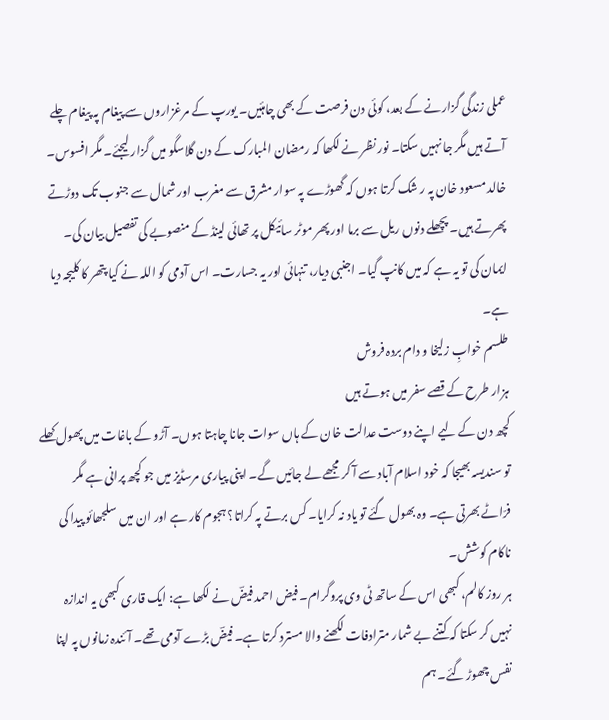عملی زندگی گزارنے کے بعد، کوئی دن فرصت کے بھی چاہئیں۔ یورپ کے مرغزاروں سے پیغام پہ پیغام چلے آتے ہیں مگر جا نہیں سکتا۔ نور نظر نے لکھا کہ رمضان المبارک کے دن گلاسگو میں گزار لیجئے۔ مگر افسوس۔
خالد مسعود خان پہ ر شک کرتا ہوں کہ گھوڑے پہ سوار مشرق سے مغرب اور شمال سے جنوب تک دوڑتے پھرتے ہیں۔ پچھلے دنوں ریل سے برما اور پھر موٹر سائیکل پر تھائی لینڈ کے منصوبے کی تفصیل بیان کی۔ ایمان کی تو یہ ہے کہ میں کانپ گیا۔ اجنبی دیار، تنہائی اور یہ جسارت۔ اس آدمی کو اللہ نے کیا پتھر کا کلیجہ دیا ہے۔
طلسم خوابِ زلیخا و دام بردہ فروش
ہزار طرح کے قصے سفر میں ہوتے ہیں
کچھ دن کے لیے اپنے دوست عدالت خان کے ہاں سوات جانا چاہتا ہوں۔ آڑو کے باغات میں پھول کھلے تو سندیسہ بھیجا کہ خود اسلام آباد سے آ کر مجھے لے جائیں گے۔ اپنی پیاری مرسڈیز میں جو کچھ پرانی ہے مگر فرّاٹے بھرتی ہے۔ وہ بھول گئے تو یاد نہ کرایا۔ کس برتے پہ کراتا؟ ہجوم کار ہے اور ان میں سلجھائو پیدا کی ناکام کوشش۔
ہر روز کالم، کبھی اس کے ساتھ ٹی وی پروگرام۔ فیض احمد فیضؔ نے لکھا ہے: ایک قاری کبھی یہ اندازہ نہیں کر سکتا کہ کتنے بے شمار مترادفات لکھنے والا مسترد کرتا ہے۔ فیضؔ بڑے آدمی تھے۔ آئندہ زمانوں پہ اپنا نفس چھوڑ گئے۔ ہم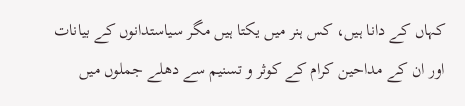کہاں کے دانا ہیں، کس ہنر میں یکتا ہیں مگر سیاستدانوں کے بیانات اور ان کے مداحین کرام کے کوثر و تسنیم سے دھلے جملوں میں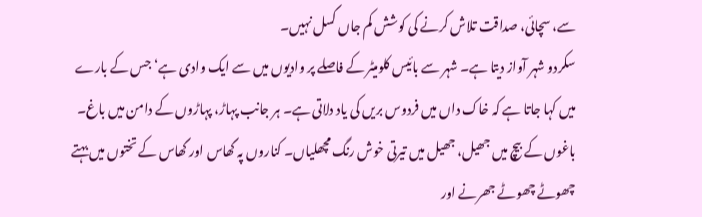سے، سچائی، صداقت تلاش کرنے کی کوشش کم جاں گسل نہیں۔
سکردو شہر آواز دیتا ہے۔ شہر سے بائیس کلومیٹر کے فاصلے پر وادیوں میں سے ایک وادی ہے‘ جس کے بارے میں کہا جاتا ہے کہ خاک داں میں فردوس بریں کی یاد دلاتی ہے۔ ہر جانب پہاڑ، پہاڑوں کے دامن میں باغ۔ باغوں کے بیچ میں جھیل، جھیل میں تیرتی خوش رنگ مچھلیاں۔ کناروں پہ گھاس اور گھاس کے تختوں میں بہتے چھوٹے چھوٹے جھرنے اور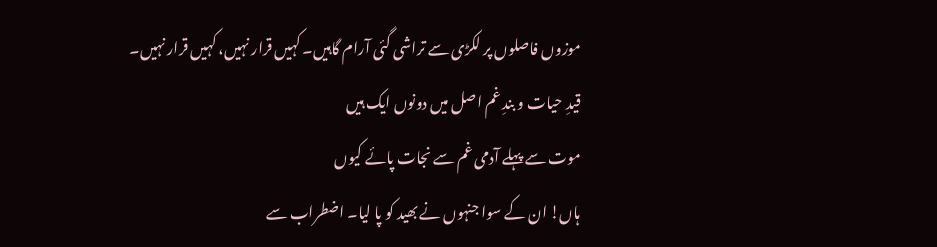موزوں فاصلوں پر لکڑی سے تراشی گئی آرام گاہیں۔ کہیں قرار نہیں، کہیں قرار نہیں۔
قیدِ حیات و بندِ غم اصل میں دونوں ایک ہیں
موت سے پہلے آدمی غم سے نجات پائے کیوں
ہاں! ان کے سوا جنہوں نے بھید کو پا لیا۔ اضطراب سے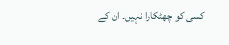کسی کو چھٹکارا نہیں۔ ان کے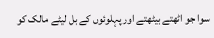سوا جو اٹھتے بیٹھتے اور پہلوئوں کے بل لیٹے مالک کو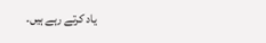یاد کرتے رہے ہیں۔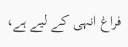فراغ انہی کے لیے ہے،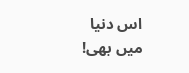اس دنیا میں بھی!